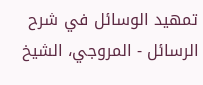تمهيد الوسائل في شرح الرسائل - المروجي، الشيخ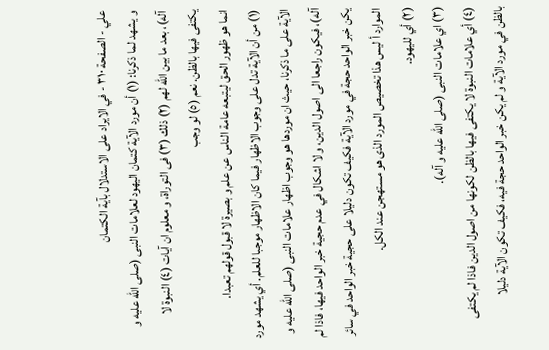علي - الصفحة ٣١٠ - في الايراد على الاستدلال بآية الكتمان
و يشهد لما ذكرنا: (١) أن مورد الآية كتمان اليهود لعلامات النبى (صلى اللّه عليه و آله)، بعد ما بين اللّه لهم (٢) ذلك (٣) فى التوراة، و معلوم ان آيات (٤) النبوة لا يكتفى فيها بالظن. نعم (٥) لو وجب
انما هو ظهور الحق ليتبعه عامة الناس عن علم و بصيرة لا قبول قولهم تعبدا.
(١) من أن الآية تدل على وجوب الاظهار فيما كان الاظهار موجبا للعلم. أي يشهد مورد الآية على ما ذكرنا، حيث ان موردها هو وجوب اظهار علامات النبى (صلى اللّه عليه و آله)، فيكون راجعا الى اصول الدين، و لا اشكال في عدم حجية خبر الواحد فيها، فاذا لم يكن خبر الواحد حجة في مورد الآية فكيف تكون دليلا على حجية خبر الواحد في سائر الموارد أ ليس هذا تخصيص المورد الذى هو مستهجن عند الكل.
(٢) أي لليهود.
(٣) اي علامات النبى (صلى اللّه عليه و آله).
(٤) أي علامات النبوة لا يكتفى فيها بالظن لكونها من اصول الدين فاذا لم يكتفى بالظن في مورد الآية و لم يكن خبر الواحد حجة فيه، فكيف تكون الآية دليلا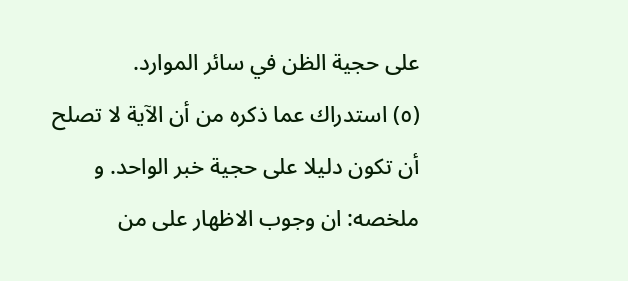على حجية الظن في سائر الموارد.
(٥) استدراك عما ذكره من أن الآية لا تصلح أن تكون دليلا على حجية خبر الواحد. و ملخصه: ان وجوب الاظهار على من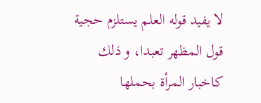لا يفيد قوله العلم يستلزم حجية قول المظهر تعبدا، و ذلك كاخبار المرأة بحملها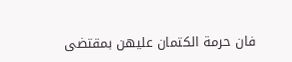فان حرمة الكتمان عليهن بمقتضى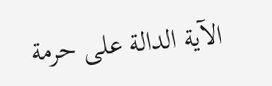الآية الدالة على حرمة